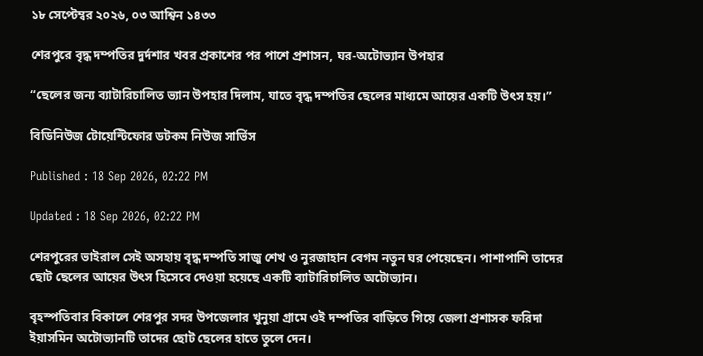১৮ সেপ্টেম্বর ২০২৬, ০৩ আশ্বিন ১৪৩৩

শেরপুরে বৃদ্ধ দম্পতির দুর্দশার খবর প্রকাশের পর পাশে প্রশাসন, ঘর-অটোভ্যান উপহার

“ছেলের জন্য ব্যাটারিচালিত ভ্যান উপহার দিলাম, যাতে বৃদ্ধ দম্পতির ছেলের মাধ্যমে আয়ের একটি উৎস হয়।”

বিডিনিউজ টোয়েন্টিফোর ডটকম নিউজ সার্ভিস

Published : 18 Sep 2026, 02:22 PM

Updated : 18 Sep 2026, 02:22 PM

শেরপুরের ভাইরাল সেই অসহায় বৃদ্ধ দম্পতি সাজু শেখ ও নুরজাহান বেগম নতুন ঘর পেয়েছেন। পাশাপাশি তাদের ছোট ছেলের আয়ের উৎস হিসেবে দেওয়া হয়েছে একটি ব্যাটারিচালিত অটোভ্যান।

বৃহস্পতিবার বিকালে শেরপুর সদর উপজেলার খুনুয়া গ্রামে ওই দম্পতির বাড়িতে গিয়ে জেলা প্রশাসক ফরিদা ইয়াসমিন অটোভ্যানটি তাদের ছোট ছেলের হাতে তুলে দেন।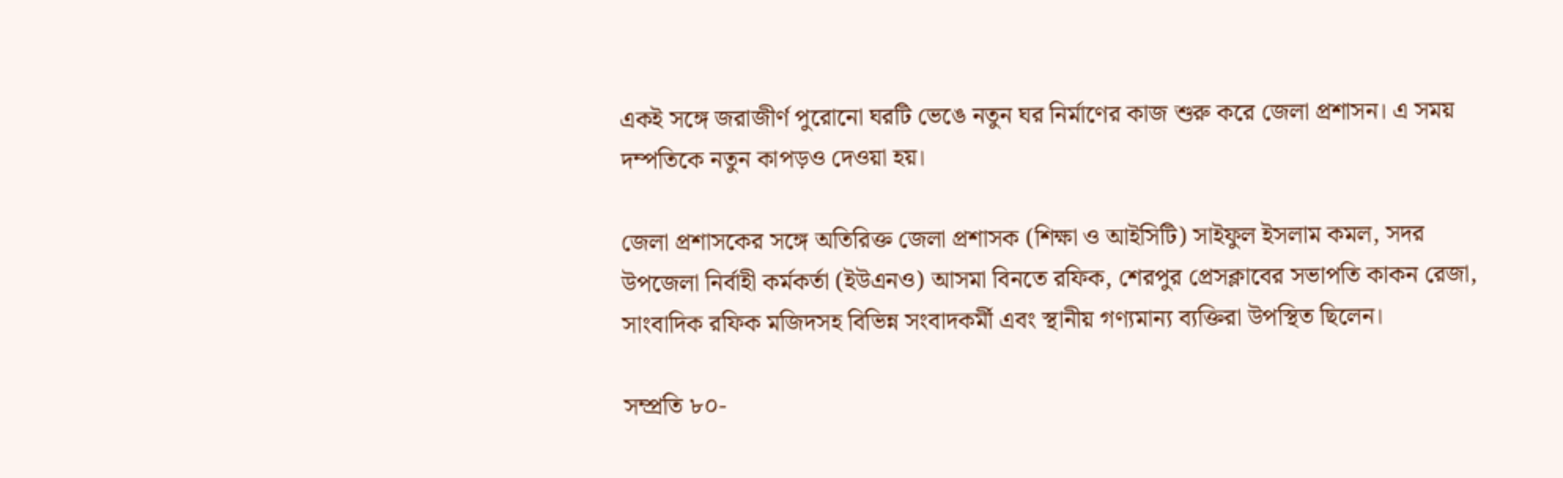একই সঙ্গে জরাজীর্ণ পুরোনো ঘরটি ভেঙে নতুন ঘর নির্মাণের কাজ শুরু করে জেলা প্রশাসন। এ সময় দম্পতিকে নতুন কাপড়ও দেওয়া হয়।

জেলা প্রশাসকের সঙ্গে অতিরিক্ত জেলা প্রশাসক (শিক্ষা ও আইসিটি) সাইফুল ইসলাম কমল, সদর উপজেলা নির্বাহী কর্মকর্তা (ইউএনও) আসমা বিনতে রফিক, শেরপুর প্রেসক্লাবের সভাপতি কাকন রেজা, সাংবাদিক রফিক মজিদসহ বিভিন্ন সংবাদকর্মী এবং স্থানীয় গণ্যমান্য ব্যক্তিরা উপস্থিত ছিলেন।

সম্প্রতি ৮০-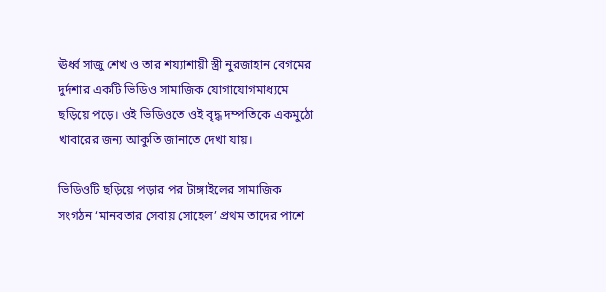ঊর্ধ্ব সাজু শেখ ও তার শয্যাশায়ী স্ত্রী নুরজাহান বেগমের দুর্দশার একটি ভিডিও সামাজিক যোগাযোগমাধ্যমে ছড়িয়ে পড়ে। ওই ভিডিওতে ওই বৃদ্ধ দম্পতিকে একমুঠো খাবারের জন্য আকুতি জানাতে দেখা যায়।

ভিডিওটি ছড়িয়ে পড়ার পর টাঙ্গাইলের সামাজিক সংগঠন ‘মানবতার সেবায় সোহেল’ প্রথম তাদের পাশে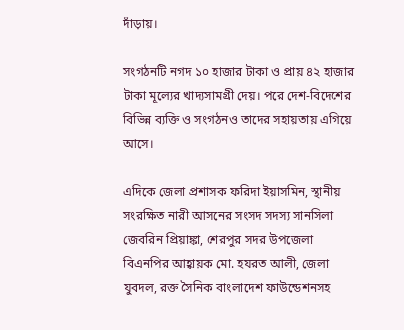দাঁড়ায়।

সংগঠনটি নগদ ১০ হাজার টাকা ও প্রায় ৪২ হাজার টাকা মূল্যের খাদ্যসামগ্রী দেয়। পরে দেশ-বিদেশের বিভিন্ন ব্যক্তি ও সংগঠনও তাদের সহায়তায় এগিয়ে আসে।

এদিকে জেলা প্রশাসক ফরিদা ইয়াসমিন, স্থানীয় সংরক্ষিত নারী আসনের সংসদ সদস্য সানসিলা জেবরিন প্রিয়াঙ্কা, শেরপুর সদর উপজেলা বিএনপির আহ্বায়ক মো. হযরত আলী, জেলা যুবদল, রক্ত সৈনিক বাংলাদেশ ফাউন্ডেশনসহ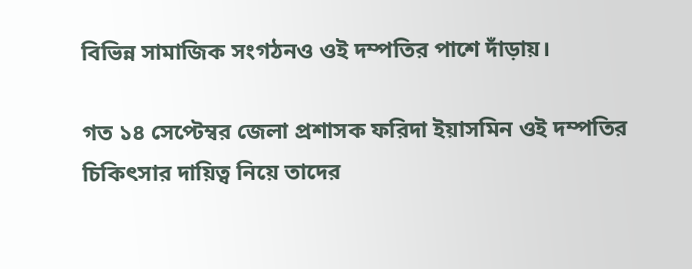বিভিন্ন সামাজিক সংগঠনও ওই দম্পতির পাশে দাঁড়ায়।

গত ১৪ সেপ্টেম্বর জেলা প্রশাসক ফরিদা ইয়াসমিন ওই দম্পতির চিকিৎসার দায়িত্ব নিয়ে তাদের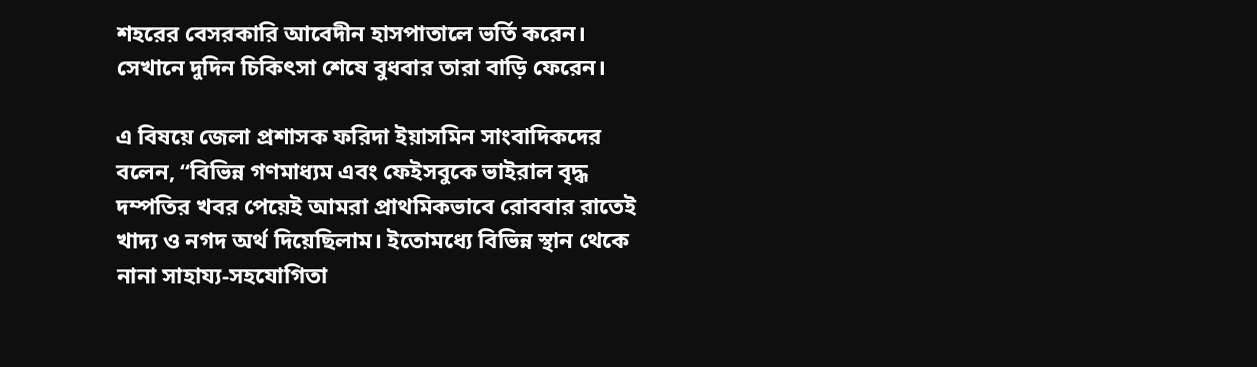শহরের বেসরকারি আবেদীন হাসপাতালে ভর্তি করেন। সেখানে দুদিন চিকিৎসা শেষে বুধবার তারা বাড়ি ফেরেন।

এ বিষয়ে জেলা প্রশাসক ফরিদা ইয়াসমিন সাংবাদিকদের বলেন, “বিভিন্ন গণমাধ্যম এবং ফেইসবুকে ভাইরাল বৃদ্ধ দম্পতির খবর পেয়েই আমরা প্রাথমিকভাবে রোববার রাতেই খাদ্য ও নগদ অর্থ দিয়েছিলাম। ইতোমধ্যে বিভিন্ন স্থান থেকে নানা সাহায্য-সহযোগিতা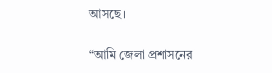আসছে।

“আমি জেলা প্রশাসনের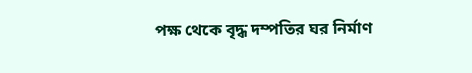পক্ষ থেকে বৃদ্ধ দম্পতির ঘর নির্মাণ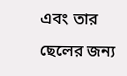এবং তার ছেলের জন্য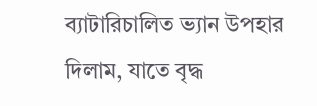ব্যাটারিচালিত ভ্যান উপহার দিলাম, যাতে বৃদ্ধ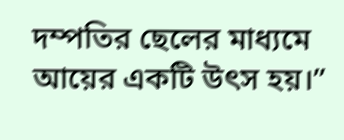দম্পতির ছেলের মাধ্যমে আয়ের একটি উৎস হয়।”